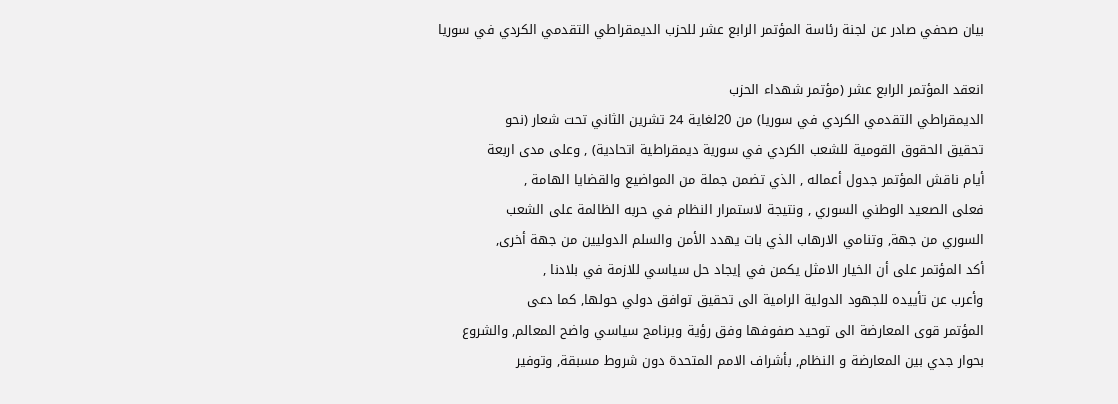بيان صحفي صادر عن لجنة رئاسة المؤتمر الرابع عشر للحزب الديمقراطي التقدمي الكردي في سوريا

انعقد المؤتمر الرابع عشر (مؤتمر شهداء الحزب
الديمقراطي التقدمي الكردي في سوريا) من 20لغاية 24 تشرين الثاني تحت شعار (نحو
تحقيق الحقوق القومية للشعب الكردي في سورية ديمقراطية اتحادية) , وعلى مدى اربعة
أيام ناقش المؤتمر جدول أعماله , الذي تضمن جملة من المواضيع والقضايا الهامة ,
فعلى الصعيد الوطني السوري , ونتيجة لاستمرار النظام في حربه الظالمة على الشعب
السوري من جهة, وتنامي الارهاب الذي بات يهدد الأمن والسلم الدوليين من جهة أخرى,
أكد المؤتمر على أن الخيار الامثل يكمن في إيجاد حل سياسي للازمة في بلادنا ,
وأعرب عن تأييده للجهود الدولية الرامية الى تحقيق توافق دولي حولها, كما دعى
المؤتمر قوى المعارضة الى توحيد صفوفها وفق رؤية وبرنامج سياسي واضح المعالم, والشروع
بحوار جدي بين المعارضة و النظام, بأشراف الامم المتحدة دون شروط مسبقة, وتوفير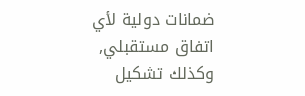ضمانات دولية لأي اتفاق مستقبلي, وكذلك تشكيل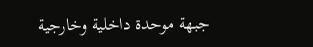جبهة موحدة داخلية وخارجية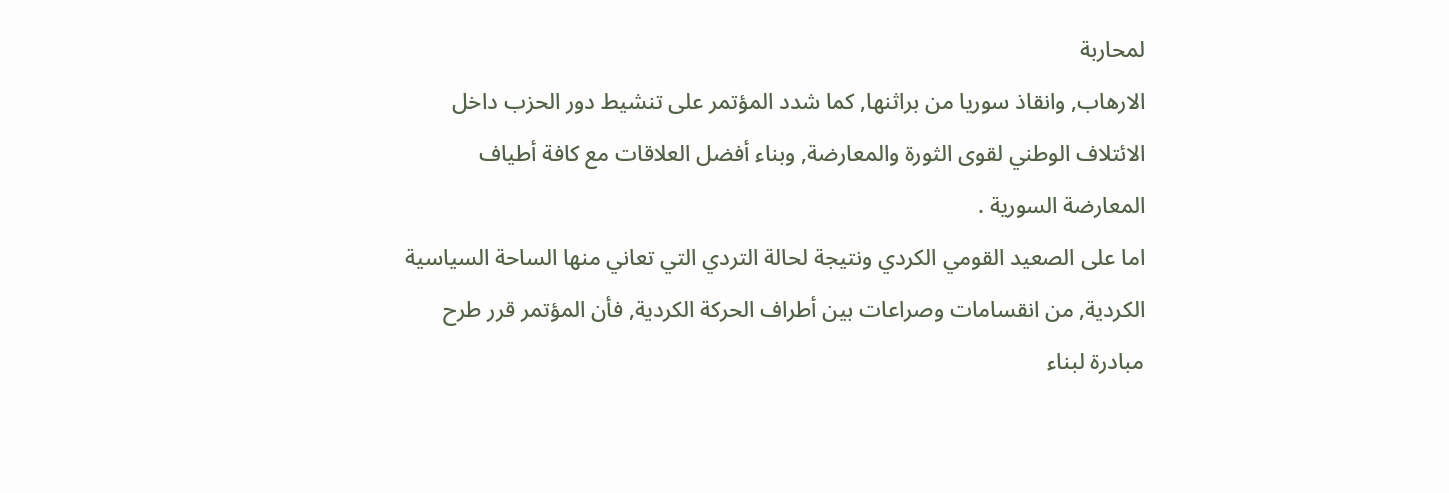لمحاربة
الارهاب, وانقاذ سوريا من براثنها, كما شدد المؤتمر على تنشيط دور الحزب داخل
الائتلاف الوطني لقوى الثورة والمعارضة, وبناء أفضل العلاقات مع كافة أطياف
المعارضة السورية .
اما على الصعيد القومي الكردي ونتيجة لحالة التردي التي تعاني منها الساحة السياسية
الكردية, من انقسامات وصراعات بين أطراف الحركة الكردية, فأن المؤتمر قرر طرح
مبادرة لبناء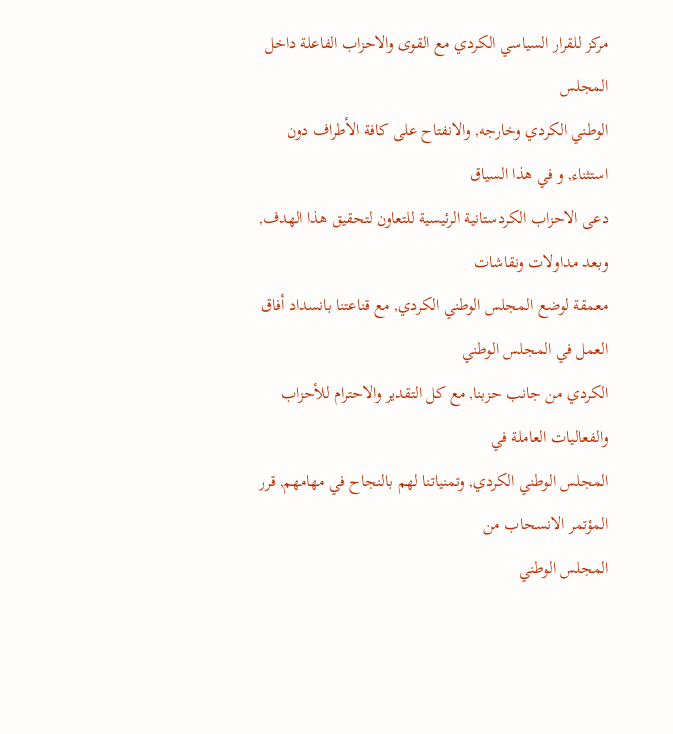مركز للقرار السياسي الكردي مع القوى والاحزاب الفاعلة داخل المجلس
الوطني الكردي وخارجه, والانفتاح على كافة الأطراف دون استثناء, و في هذا السياق
دعى الاحزاب الكردستانية الرئيسية للتعاون لتحقيق هذا الهدف, وبعد مداولات ونقاشات
معمقة لوضع المجلس الوطني الكردي, مع قناعتنا بانسداد أفاق العمل في المجلس الوطني
الكردي من جانب حزبنا, مع كل التقدير والاحترام للأحزاب والفعاليات العاملة في
المجلس الوطني الكردي, وتمنياتنا لهم بالنجاح في مهامهم, قرر المؤتمر الانسحاب من
المجلس الوطني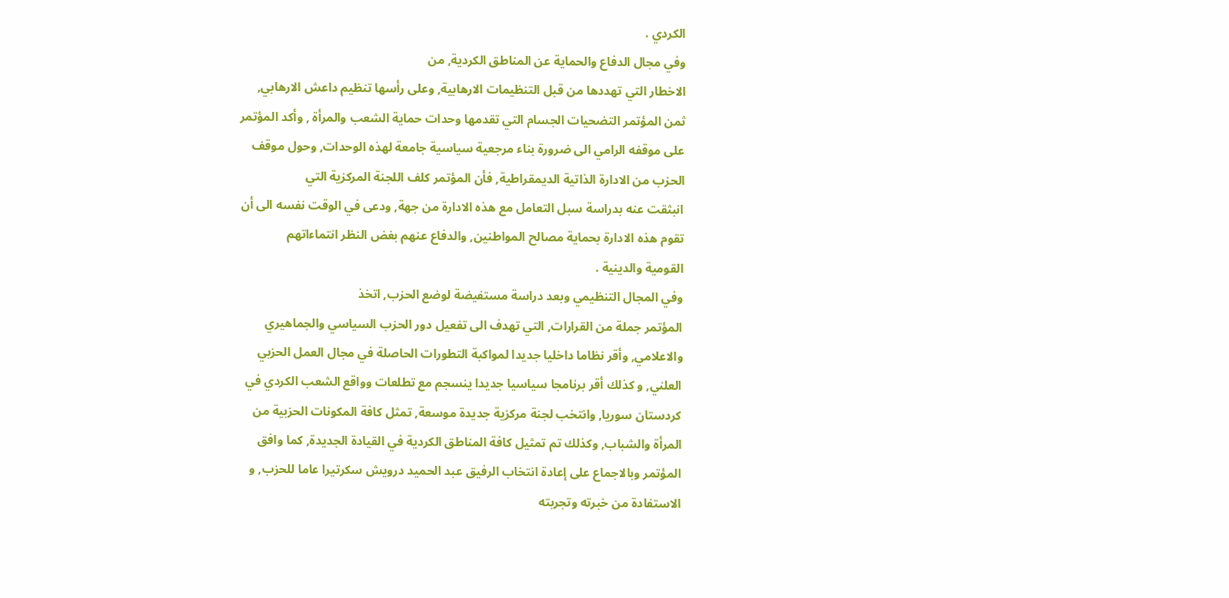الكردي .
وفي مجال الدفاع والحماية عن المناطق الكردية, من
الاخطار التي تهددها من قبل التنظيمات الارهابية, وعلى رأسها تنظيم داعش الارهابي,
ثمن المؤتمر التضحيات الجسام التي تقدمها وحدات حماية الشعب والمرأة , وأكد المؤتمر
على موقفه الرامي الى ضرورة بناء مرجعية سياسية جامعة لهذه الوحدات, وحول موقف
الحزب من الادارة الذاتية الديمقراطية, فأن المؤتمر كلف اللجنة المركزية التي
انبثقت عنه بدراسة سبل التعامل مع هذه الادارة من جهة, ودعى في الوقت نفسه الى أن
تقوم هذه الادارة بحماية مصالح المواطنين, والدفاع عنهم بغض النظر انتماءاتهم
القومية والدينية .
وفي المجال التنظيمي وبعد دراسة مستفيضة لوضع الحزب, اتخذ
المؤتمر جملة من القرارات, التي تهدف الى تفعيل دور الحزب السياسي والجماهيري
والاعلامي, وأقر نظاما داخليا جديدا لمواكبة التطورات الحاصلة في مجال العمل الحزبي
العلني, و كذلك أقر برنامجا سياسيا جديدا ينسجم مع تطلعات وواقع الشعب الكردي في
كردستان سوريا, وانتخب لجنة مركزية جديدة موسعة, تمثل كافة المكونات الحزبية من
المرأة والشباب, وكذلك تم تمثيل كافة المناطق الكردية في القيادة الجديدة, كما وافق
المؤتمر وبالاجماع على إعادة انتخاب الرفيق عبد الحميد درويش سكرتيرا عاما للحزب, و
الاستفادة من خبرته وتجربته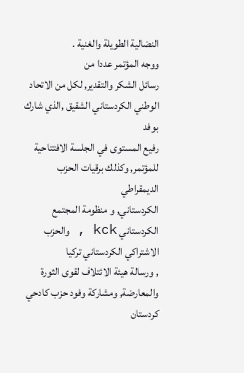النضالية الطويلة والغنية .
ووجه المؤتمر عددا من
رسائل الشكر والتقدير, لكل من الاتحاد الوطني الكردستاني الشقيق ,الذي شارك بوفد
رفيع المستوى في الجلسة الافتتاحية للمؤتمر, وكذلك برقيات الحزب الديمقراطي
الكردستاني, و منظومة المجتمع الكردستاني kck , والحزب الاشتراكي الكردستاني تركيا
, ورسالة هيئة الائتلاف لقوى الثورة والمعارضة, ومشاركة وفود حزب كادحي كردستان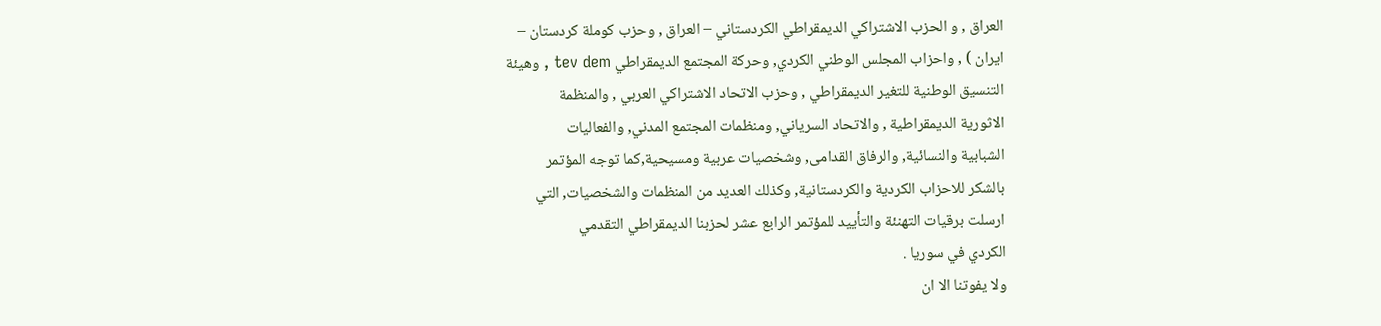العراق , و الحزب الاشتراكي الديمقراطي الكردستاني – العراق , وحزب كوملة كردستان –
ايران ) , واحزاب المجلس الوطني الكردي, وحركة المجتمع الديمقراطي tev dem , وهيئة
التنسيق الوطنية للتغير الديمقراطي , وحزب الاتحاد الاشتراكي العربي , والمنظمة
الاثورية الديمقراطية , والاتحاد السرياني, ومنظمات المجتمع المدني, والفعاليات
الشبابية والنسائية, والرفاق القدامى, وشخصيات عربية ومسيحية,كما توجه المؤتمر
بالشكر للاحزاب الكردية والكردستانية, وكذلك العديد من المنظمات والشخصيات, التي
ارسلت برقيات التهنئة والتأييد للمؤتمر الرابع عشر لحزبنا الديمقراطي التقدمي
الكردي في سوريا .
ولا يفوتنا الا ان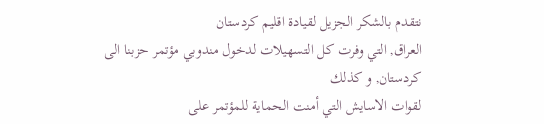نتقدم بالشكر الجزيل لقيادة اقليم كردستان
العراق, التي وفرت كل التسهيلات لدخول مندوبي مؤتمر حزبنا الى كردستان, و كذلك
لقوات الاسايش التي أمنت الحماية للمؤتمر على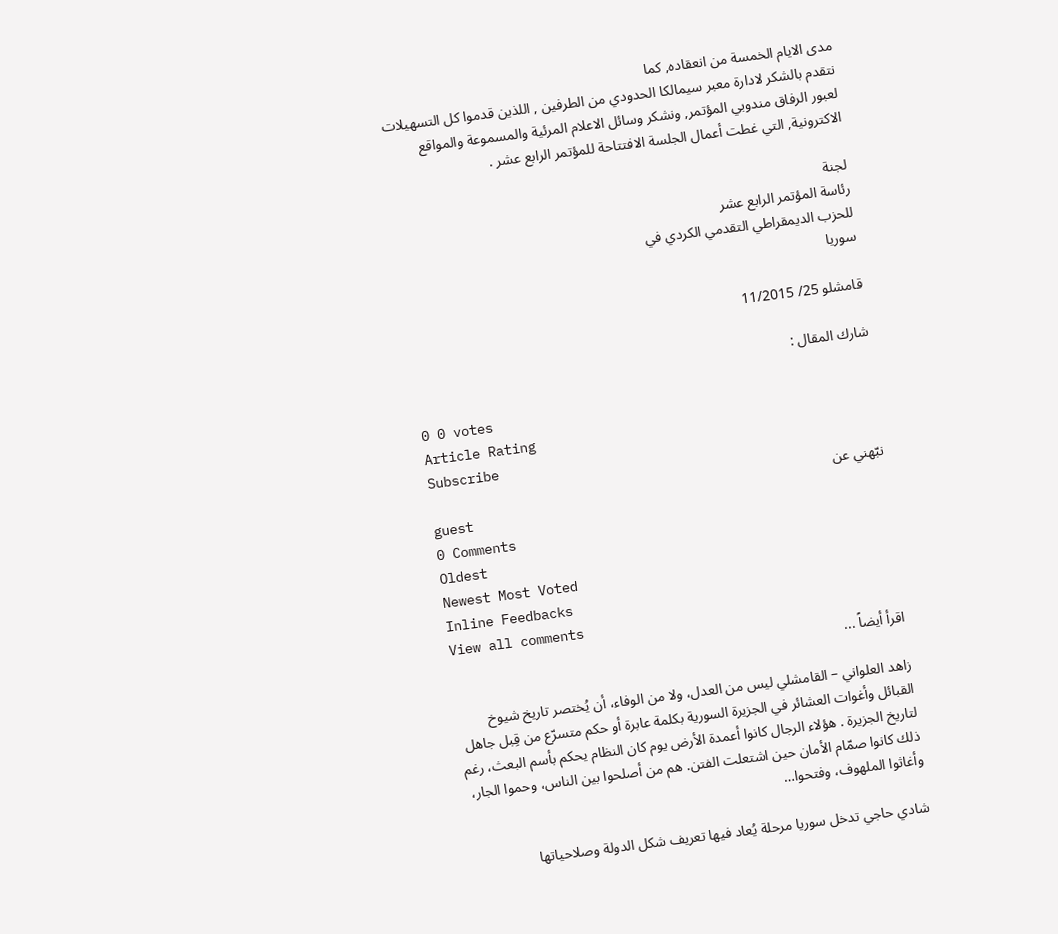مدى الايام الخمسة من انعقاده, كما
نتقدم بالشكر لادارة معبر سيمالكا الحدودي من الطرفين , اللذين قدموا كل التسهيلات
لعبور الرفاق مندوبي المؤتمر, ونشكر وسائل الاعلام المرئية والمسموعة والمواقع
الاكترونية, التي غطت أعمال الجلسة الافتتاحة للمؤتمر الرابع عشر .

لجنة
رئاسة المؤتمر الرابع عشر
للحزب الديمقراطي التقدمي الكردي في
سوريا

قامشلو 25/ 11/2015

شارك المقال :

0 0 votes
Article Rating
Subscribe
نبّهني عن
guest
0 Comments
Oldest
Newest Most Voted
Inline Feedbacks
View all comments
اقرأ أيضاً ...

زاهد العلواني – القامشلي ليس من العدل، ولا من الوفاء، أن يُختصر تاريخ شيوخ القبائل وأغوات العشائر في الجزيرة السورية بكلمة عابرة أو حكم متسرّع من قِبل جاهل لتاريخ الجزيرة . هؤلاء الرجال كانوا أعمدة الأرض يوم كان النظام يحكم بأسم البعث، رغم ذلك كانوا صمّام الأمان حين اشتعلت الفتن. هم من أصلحوا بين الناس، وحموا الجار، وأغاثوا الملهوف، وفتحوا…

شادي حاجي تدخل سوريا مرحلة يُعاد فيها تعريف شكل الدولة وصلاحياتها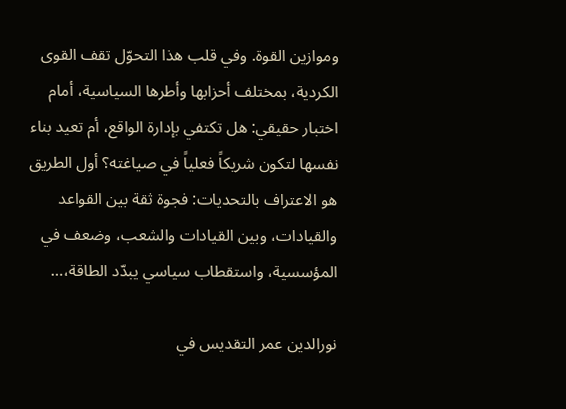وموازين القوة. وفي قلب هذا التحوّل تقف القوى الكردية، بمختلف أحزابها وأطرها السياسية، أمام اختبار حقيقي: هل تكتفي بإدارة الواقع، أم تعيد بناء نفسها لتكون شريكاً فعلياً في صياغته؟ أول الطريق هو الاعتراف بالتحديات: فجوة ثقة بين القواعد والقيادات، وبين القيادات والشعب، وضعف في المؤسسية، واستقطاب سياسي يبدّد الطاقة،…

نورالدين عمر التقديس في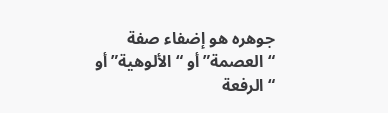جوهره هو إضفاء صفة “العصمة” أو “الألوهية” أو “الرفعة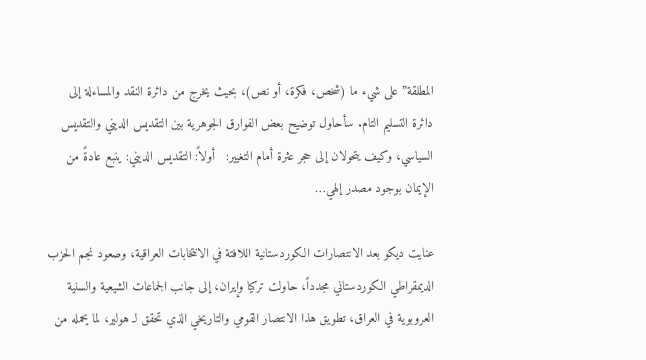المطلقة” على شيء ما (شخص، فكرة، أو نص)، بحيث يخرج من دائرة النقد والمساءلة إلى دائرة التسليم التام. سأحاول توضيح بعض الفوارق الجوهرية بين التقديس الديني والتقديس السياسي، وكيف يتحولان إلى حجر عثرة أمام التغيير:   أولاً: التقديس الديني: ينبع عادةً من الإيمان بوجود مصدر إلهي…

عنايت ديكو بعد الانتصارات الكوردستانية اللافتة في الانتخابات العراقية، وصعود نجم الحزب الديمقراطي الكوردستاني مجدداً، حاولت تركيا وإيران، إلى جانب الجماعات الشيعية والسنية العروبوية في العراق، تطويق هذا الانتصار القومي والتاريخي الذي تحقق لـ هولير، لما يحمله من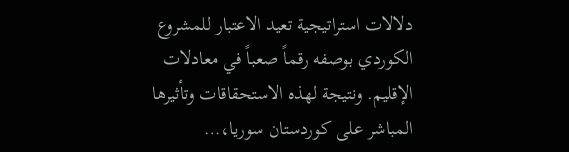دلالات استراتيجية تعيد الاعتبار للمشروع الكوردي بوصفه رقماً صعباً في معادلات الإقليم. ونتيجة لهذه الاستحقاقات وتأثيرها المباشر على كوردستان سوريا،…